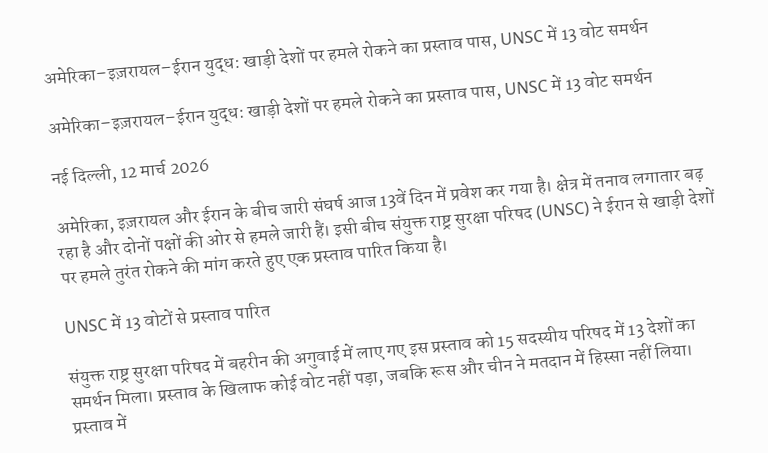अमेरिका–इज़रायल–ईरान युद्ध: खाड़ी देशों पर हमले रोकने का प्रस्ताव पास, UNSC में 13 वोट समर्थन

अमेरिका–इज़रायल–ईरान युद्ध: खाड़ी देशों पर हमले रोकने का प्रस्ताव पास, UNSC में 13 वोट समर्थन

नई दिल्ली, 12 मार्च 2026

अमेरिका, इज़रायल और ईरान के बीच जारी संघर्ष आज 13वें दिन में प्रवेश कर गया है। क्षेत्र में तनाव लगातार बढ़ रहा है और दोनों पक्षों की ओर से हमले जारी हैं। इसी बीच संयुक्त राष्ट्र सुरक्षा परिषद (UNSC) ने ईरान से खाड़ी देशों पर हमले तुरंत रोकने की मांग करते हुए एक प्रस्ताव पारित किया है।

UNSC में 13 वोटों से प्रस्ताव पारित

संयुक्त राष्ट्र सुरक्षा परिषद में बहरीन की अगुवाई में लाए गए इस प्रस्ताव को 15 सदस्यीय परिषद में 13 देशों का समर्थन मिला। प्रस्ताव के खिलाफ कोई वोट नहीं पड़ा, जबकि रूस और चीन ने मतदान में हिस्सा नहीं लिया। प्रस्ताव में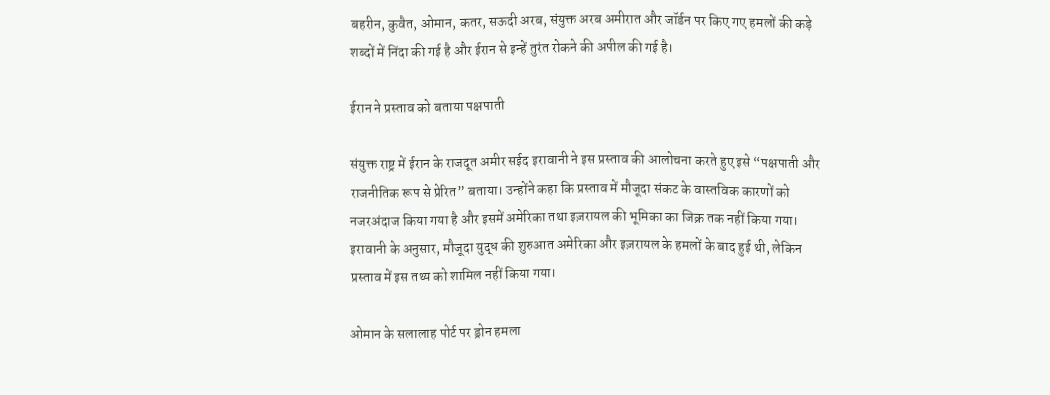बहरीन, कुवैत, ओमान, कतर, सऊदी अरब, संयुक्त अरब अमीरात और जॉर्डन पर किए गए हमलों की कड़े शब्दों में निंदा की गई है और ईरान से इन्हें तुरंत रोकने की अपील की गई है।

ईरान ने प्रस्ताव को बताया पक्षपाती

संयुक्त राष्ट्र में ईरान के राजदूत अमीर सईद इरावानी ने इस प्रस्ताव की आलोचना करते हुए इसे “पक्षपाती और राजनीतिक रूप से प्रेरित” बताया। उन्होंने कहा कि प्रस्ताव में मौजूदा संकट के वास्तविक कारणों को नजरअंदाज किया गया है और इसमें अमेरिका तथा इज़रायल की भूमिका का जिक्र तक नहीं किया गया।
इरावानी के अनुसार, मौजूदा युद्ध की शुरुआत अमेरिका और इज़रायल के हमलों के बाद हुई थी, लेकिन प्रस्ताव में इस तथ्य को शामिल नहीं किया गया।

ओमान के सलालाह पोर्ट पर ड्रोन हमला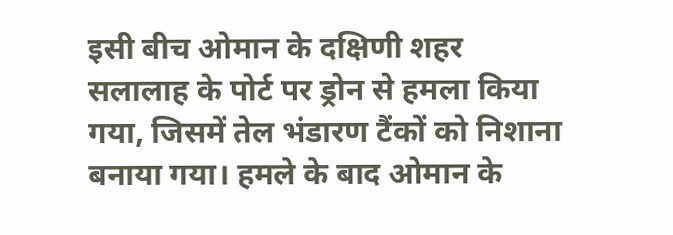इसी बीच ओमान के दक्षिणी शहर सलालाह के पोर्ट पर ड्रोन से हमला किया गया, जिसमें तेल भंडारण टैंकों को निशाना बनाया गया। हमले के बाद ओमान के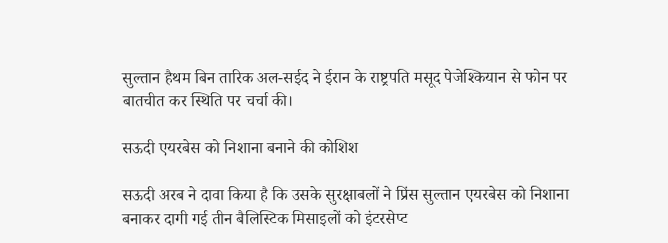सुल्तान हैथम बिन तारिक अल-सईद ने ईरान के राष्ट्रपति मसूद पेजेश्कियान से फोन पर बातचीत कर स्थिति पर चर्चा की।

सऊदी एयरबेस को निशाना बनाने की कोशिश

सऊदी अरब ने दावा किया है कि उसके सुरक्षाबलों ने प्रिंस सुल्तान एयरबेस को निशाना बनाकर दागी गई तीन बैलिस्टिक मिसाइलों को इंटरसेप्ट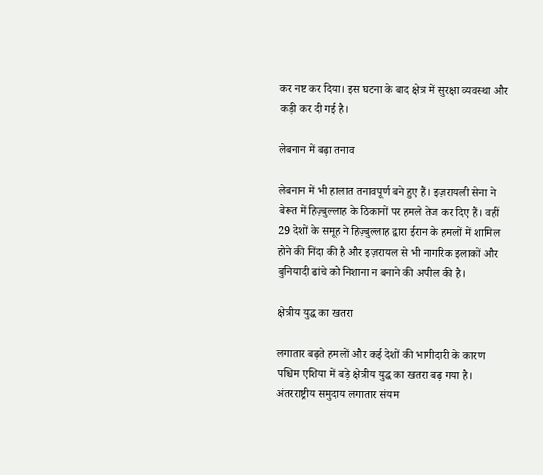कर नष्ट कर दिया। इस घटना के बाद क्षेत्र में सुरक्षा व्यवस्था और कड़ी कर दी गई है।

लेबनान में बढ़ा तनाव

लेबनान में भी हालात तनावपूर्ण बने हुए हैं। इज़रायली सेना ने बेरूत में हिज़्बुल्लाह के ठिकानों पर हमले तेज कर दिए हैं। वहीं 29 देशों के समूह ने हिज़्बुल्लाह द्वारा ईरान के हमलों में शामिल होने की निंदा की है और इज़रायल से भी नागरिक इलाकों और बुनियादी ढांचे को निशाना न बनाने की अपील की है।

क्षेत्रीय युद्ध का खतरा

लगातार बढ़ते हमलों और कई देशों की भागीदारी के कारण पश्चिम एशिया में बड़े क्षेत्रीय युद्ध का खतरा बढ़ गया है। अंतरराष्ट्रीय समुदाय लगातार संयम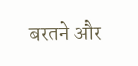बरतने और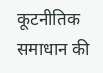कूटनीतिक समाधान की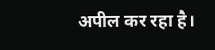अपील कर रहा है।